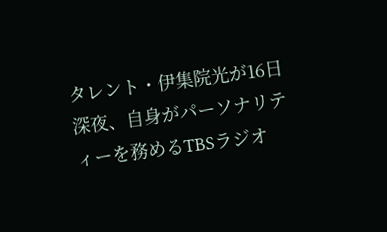タレント・伊集院光が16日深夜、自身がパーソナリティーを務めるTBSラジオ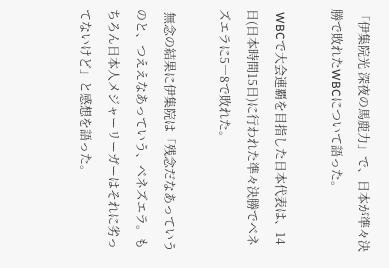「伊集院光 深夜の馬鹿力」で、日本が準々決勝で敗れたWBCについて語った。

 WBCで大会連覇を目指した日本代表は、14日(日本時間15日)に行われた準々決勝でベネズエラに5―8で敗れた。

 無念の結果に伊集院は「残念だなあっていうのと、つええなあっていう、ベネズエラ。もちろん日本人メジャーリーガーはそれに劣ってないけど」と感想を語った。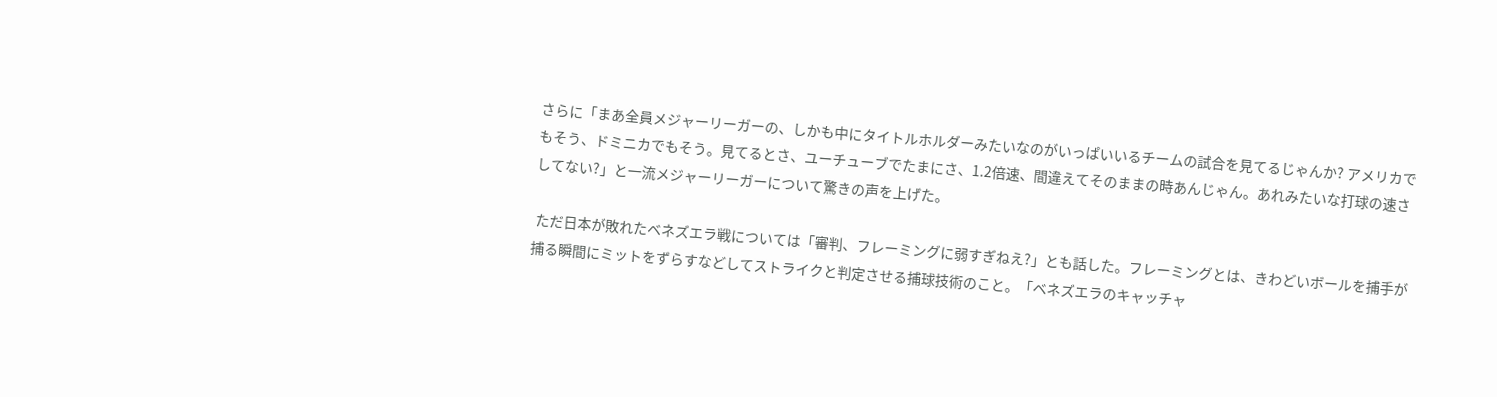さらに「まあ全員メジャーリーガーの、しかも中にタイトルホルダーみたいなのがいっぱいいるチームの試合を見てるじゃんか? アメリカでもそう、ドミニカでもそう。見てるとさ、ユーチューブでたまにさ、1.2倍速、間違えてそのままの時あんじゃん。あれみたいな打球の速さしてない?」と一流メジャーリーガーについて驚きの声を上げた。

 ただ日本が敗れたベネズエラ戦については「審判、フレーミングに弱すぎねえ?」とも話した。フレーミングとは、きわどいボールを捕手が捕る瞬間にミットをずらすなどしてストライクと判定させる捕球技術のこと。「ベネズエラのキャッチャ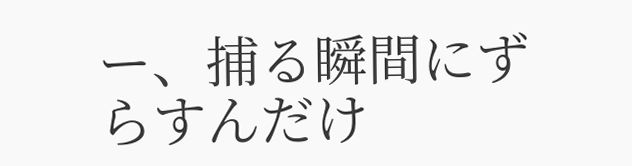ー、捕る瞬間にずらすんだけ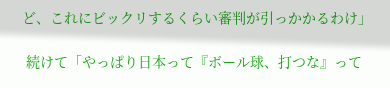ど、これにビックリするくらい審判が引っかかるわけ」

 続けて「やっぱり日本って『ボール球、打つな』って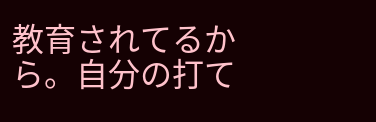教育されてるから。自分の打て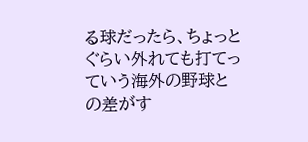る球だったら、ちょっとぐらい外れても打てっていう海外の野球との差がす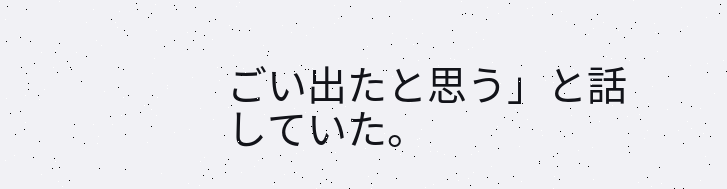ごい出たと思う」と話していた。